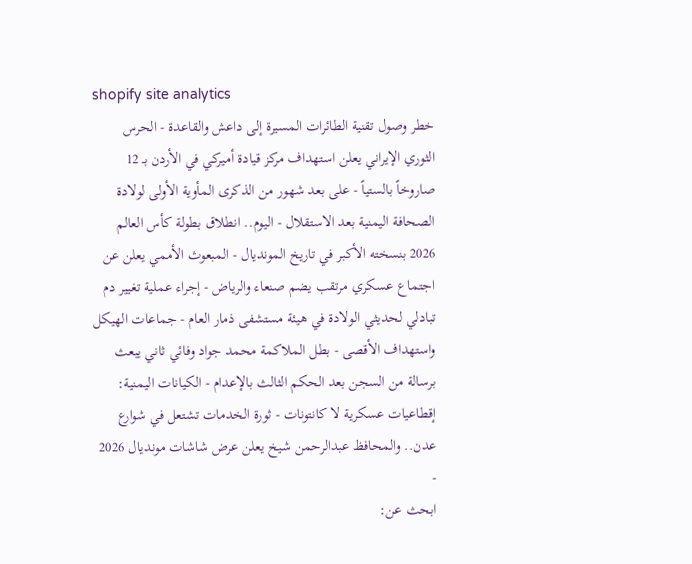shopify site analytics
خطر وصول تقنية الطائرات المسيرة إلى داعش والقاعدة - الحرس الثوري الإيراني يعلن استهداف مركز قيادة أميركي في الأردن بـ 12 صاروخاً بالستياً - على بعد شهور من الذكرى المأوية الأولى لولادة الصحافة اليمنية بعد الاستقلال - اليوم.. انطلاق بطولة كأس العالم 2026 بنسخته الأكبر في تاريخ المونديال - المبعوث الأممي يعلن عن اجتماع عسكري مرتقب يضم صنعاء والرياض - إجراء عملية تغيير دم تبادلي لحديثي الولادة في هيئة مستشفى ذمار العام - جماعات الهيكل واستهداف الأقصى - بطل الملاكمة محمد جواد وفائي ثاني يبعث برسالة من السجن بعد الحكم الثالث بالإعدام - الكيانات اليمنية: إقطاعيات عسكرية لا كانتونات - ثورة الخدمات تشتعل في شوارع عدن.. والمحافظ عبدالرحمن شيخ يعلن عرض شاشات مونديال 2026 -
ابحث عن: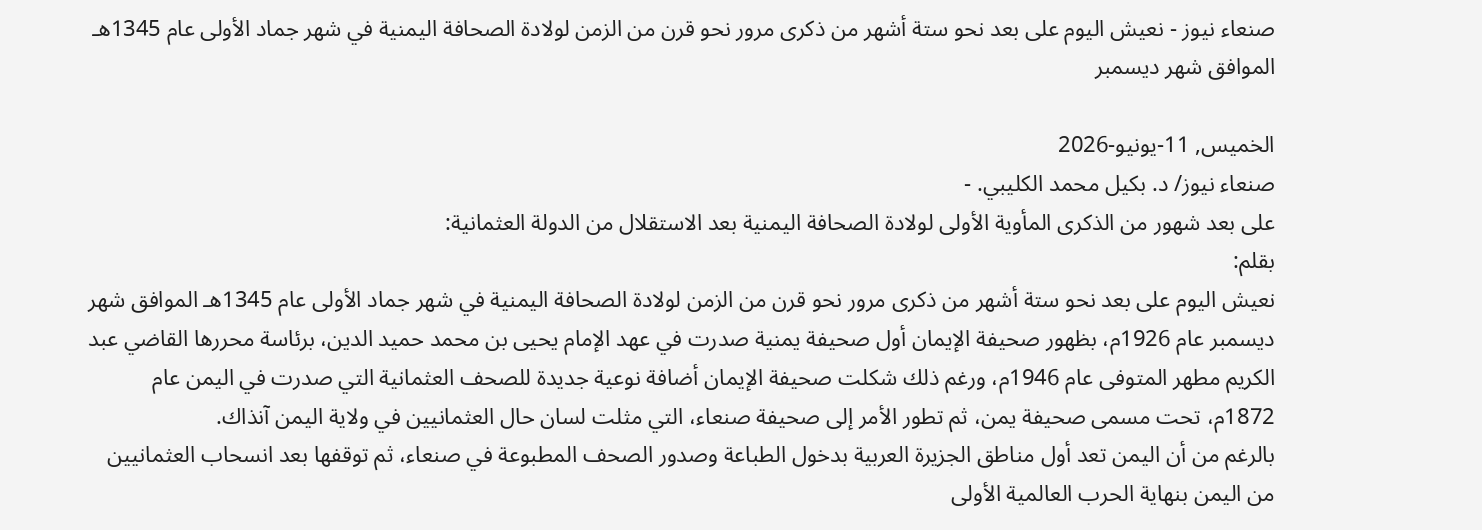صنعاء نيوز - نعيش اليوم على بعد نحو ستة أشهر من ذكرى مرور نحو قرن من الزمن لولادة الصحافة اليمنية في شهر جماد الأولى عام 1345هـ الموافق شهر ديسمبر

الخميس, 11-يونيو-2026
صنعاء نيوز/ د. بكيل محمد الكليبي. -
على بعد شهور من الذكرى المأوية الأولى لولادة الصحافة اليمنية بعد الاستقلال من الدولة العثمانية:
بقلم:
نعيش اليوم على بعد نحو ستة أشهر من ذكرى مرور نحو قرن من الزمن لولادة الصحافة اليمنية في شهر جماد الأولى عام 1345هـ الموافق شهر ديسمبر عام 1926م، بظهور صحيفة الإيمان أول صحيفة يمنية صدرت في عهد الإمام يحيى بن محمد حميد الدين، برئاسة محررها القاضي عبد الكريم مطهر المتوفى عام 1946م، ورغم ذلك شكلت صحيفة الإيمان أضافة نوعية جديدة للصحف العثمانية التي صدرت في اليمن عام 1872م، تحت مسمى صحيفة يمن، ثم تطور الأمر إلى صحيفة صنعاء، التي مثلت لسان حال العثمانيين في ولاية اليمن آنذاك.
بالرغم من أن اليمن تعد أول مناطق الجزيرة العربية بدخول الطباعة وصدور الصحف المطبوعة في صنعاء، ثم توقفها بعد انسحاب العثمانيين من اليمن بنهاية الحرب العالمية الأولى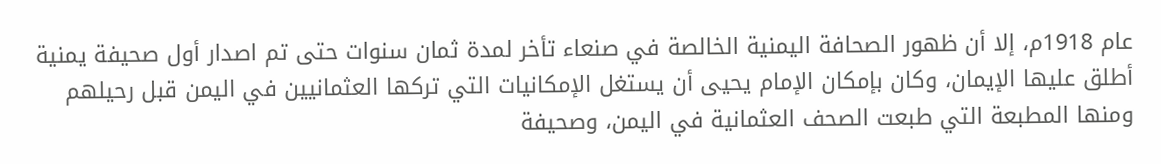عام 1918م، إلا أن ظهور الصحافة اليمنية الخالصة في صنعاء تأخر لمدة ثمان سنوات حتى تم اصدار أول صحيفة يمنية أطلق عليها الإيمان، وكان بإمكان الإمام يحيى أن يستغل الإمكانيات التي تركها العثمانيين في اليمن قبل رحيلهم ومنها المطبعة التي طبعت الصحف العثمانية في اليمن، وصحيفة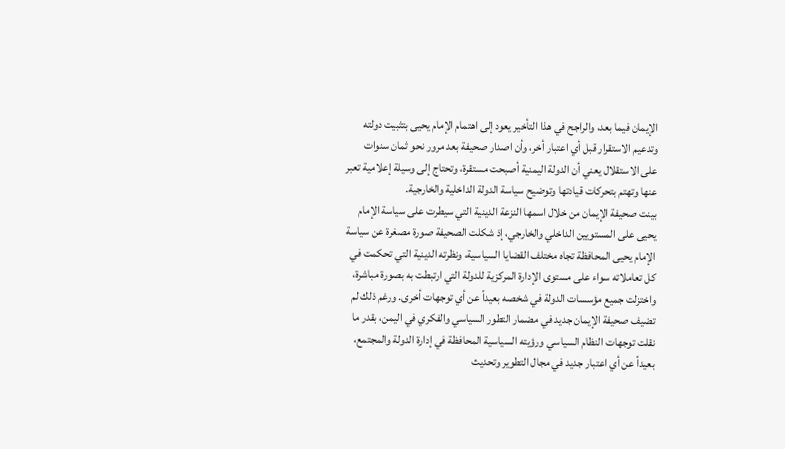الإيمان فيما بعد، والراجح في هذا التأخير يعود إلى اهتمام الإمام يحيى بتثبيت دولته وتدعيم الاستقرار قبل أي اعتبار أخر، وأن اصدار صحيفة بعد مرور نحو ثمان سنوات على الاستقلال يعني أن الدولة اليمنية أصبحت مستقرة، وتحتاج إلى وسيلة إعلامية تعبر عنها وتهتم بتحركات قيادتها وتوضيح سياسة الدولة الداخلية والخارجية.
بينت صحيفة الإيمان من خلال اسمها النزعة الدينية التي سيطرت على سياسة الإمام يحيى على المستويين الداخلي والخارجي، إذ شكلت الصحيفة صورة مصغرة عن سياسة الإمام يحيى المحافظة تجاه مختلف القضايا السياسية، ونظرته الدينية التي تحكمت في كل تعاملاته سواء على مستوى الإدارة المركزية للدولة التي ارتبطت به بصورة مباشرة، واختزلت جميع مؤسسات الدولة في شخصه بعيداً عن أي توجهات أخرى. ورغم ذلك لم تضيف صحيفة الإيمان جديد في مضمار التطور السياسي والفكري في اليمن، بقدر ما نقلت توجهات النظام السياسي ورؤيته السياسية المحافظة في إدارة الدولة والمجتمع، بعيداً عن أي اعتبار جديد في مجال التطوير وتحديث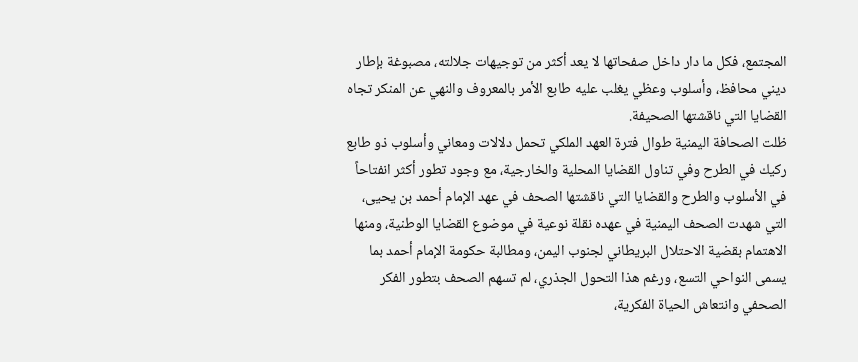المجتمع، فكل ما دار داخل صفحاتها لا يعد أكثر من توجيهات جلالته، مصبوغة بإطار ديني محافظ، وأسلوب وعظي يغلب عليه طابع الأمر بالمعروف والنهي عن المنكر تجاه القضايا التي ناقشتها الصحيفة.
ظلت الصحافة اليمنية طوال فترة العهد الملكي تحمل دلالات ومعاني وأسلوب ذو طابع ركيك في الطرح وفي تناول القضايا المحلية والخارجية، مع وجود تطور أكثر انفتاحاً في الأسلوب والطرح والقضايا التي ناقشتها الصحف في عهد الإمام أحمد بن يحيى، التي شهدت الصحف اليمنية في عهده نقلة نوعية في موضوع القضايا الوطنية، ومنها الاهتمام بقضية الاحتلال البريطاني لجنوب اليمن، ومطالبة حكومة الإمام أحمد بما يسمى النواحي التسع، ورغم هذا التحول الجذري، لم تسهم الصحف بتطور الفكر الصحفي وانتعاش الحياة الفكرية،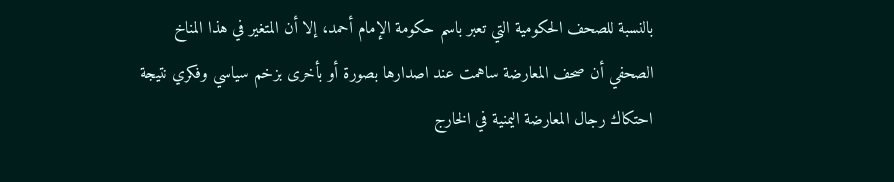بالنسبة للصحف الحكومية التي تعبر باسم حكومة الإمام أحمد، إلا أن المتغير في هذا المناخ الصحفي أن صحف المعارضة ساهمت عند اصدارها بصورة أو بأخرى بزخم سياسي وفكري نتيجة احتكاك رجال المعارضة اليمنية في الخارج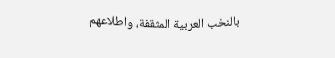بالنخب العربية المثقفة، واطلاعهم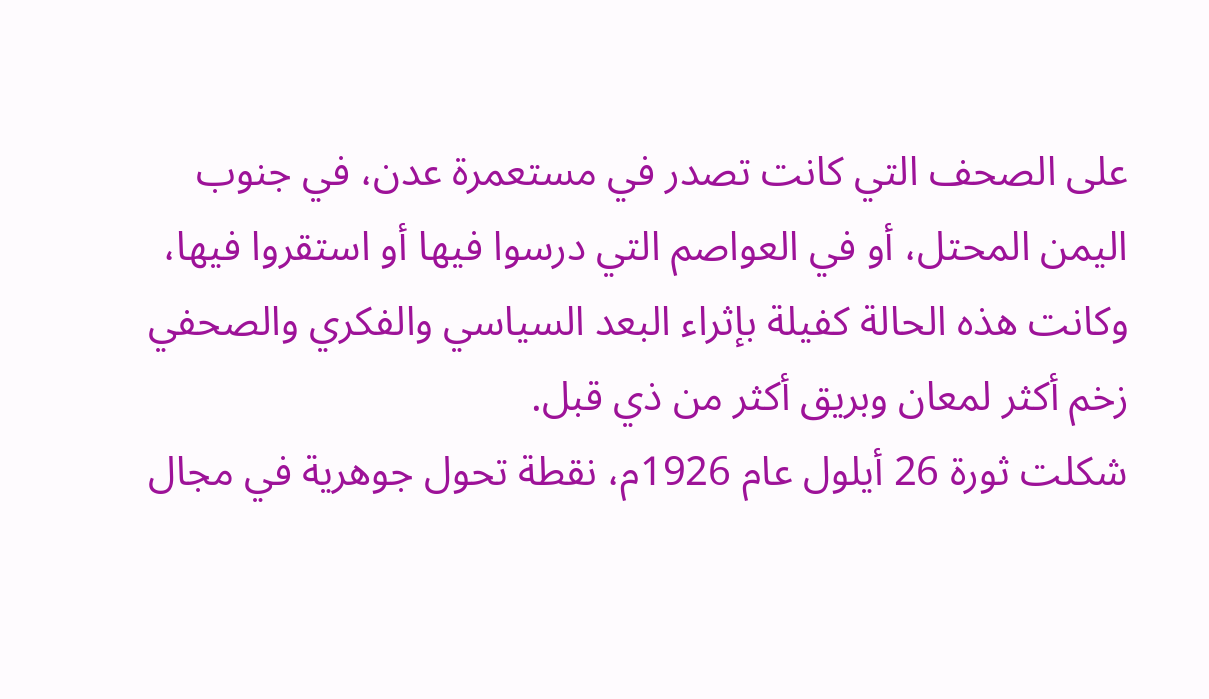على الصحف التي كانت تصدر في مستعمرة عدن، في جنوب اليمن المحتل، أو في العواصم التي درسوا فيها أو استقروا فيها، وكانت هذه الحالة كفيلة بإثراء البعد السياسي والفكري والصحفي زخم أكثر لمعان وبريق أكثر من ذي قبل.
شكلت ثورة 26 أيلول عام 1926م، نقطة تحول جوهرية في مجال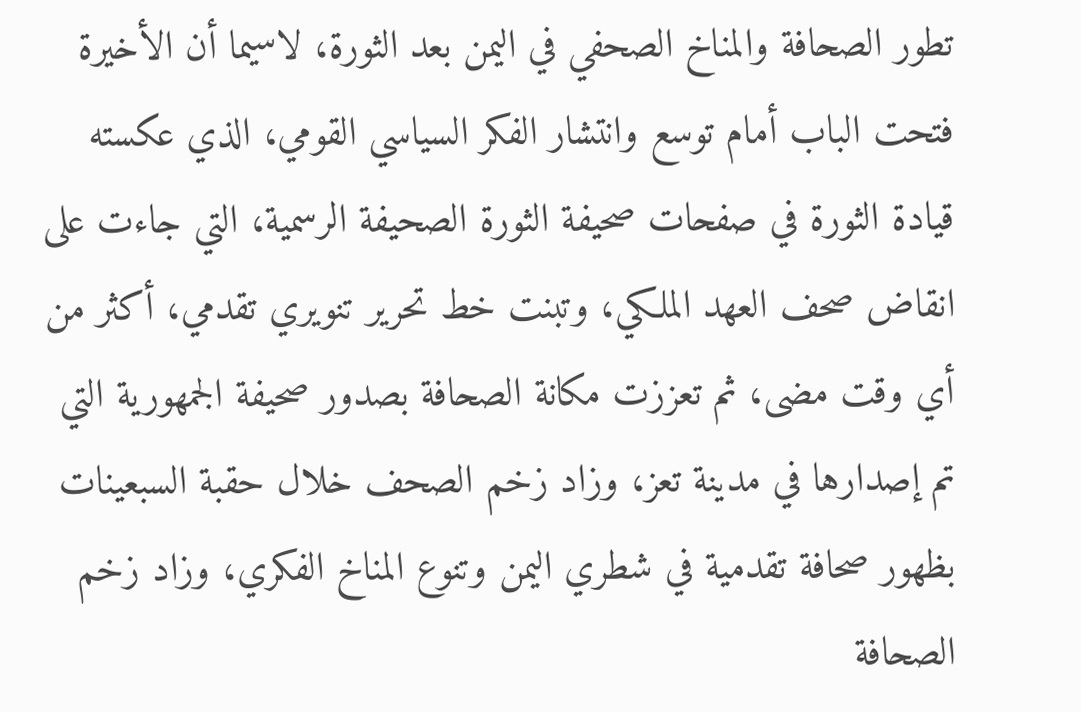تطور الصحافة والمناخ الصحفي في اليمن بعد الثورة، لاسيما أن الأخيرة فتحت الباب أمام توسع وانتشار الفكر السياسي القومي، الذي عكسته قيادة الثورة في صفحات صحيفة الثورة الصحيفة الرسمية، التي جاءت على انقاض صحف العهد الملكي، وتبنت خط تحرير تنويري تقدمي، أكثر من أي وقت مضى، ثم تعززت مكانة الصحافة بصدور صحيفة الجمهورية التي تم إصدارها في مدينة تعز، وزاد زخم الصحف خلال حقبة السبعينات بظهور صحافة تقدمية في شطري اليمن وتنوع المناخ الفكري، وزاد زخم الصحافة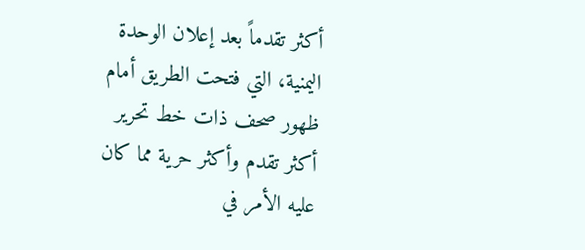أكثر تقدماً بعد إعلان الوحدة اليمنية، التي فتحت الطريق أمام ظهور صحف ذات خط تحرير أكثر تقدم وأكثر حرية مما كان عليه الأمر في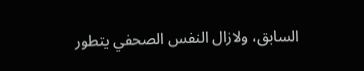السابق، ولازال النفس الصحفي يتطور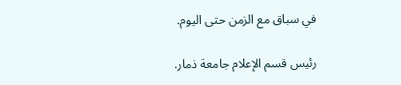في سباق مع الزمن حتى اليوم.

رئيس قسم الإعلام جامعة ذمار.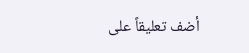أضف تعليقاً على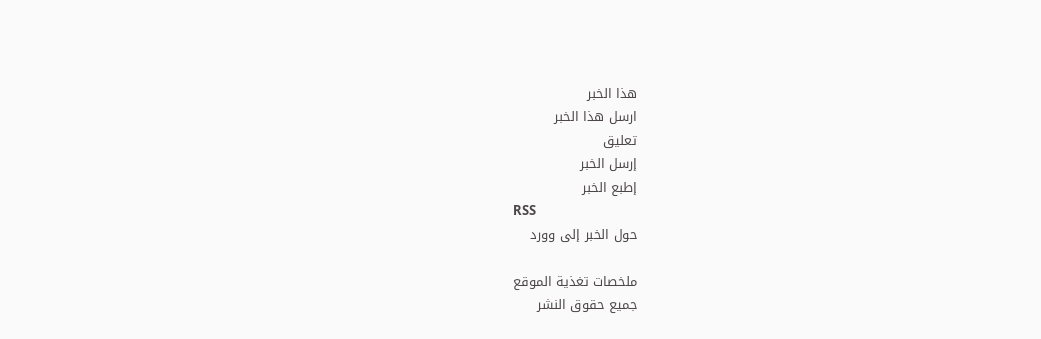هذا الخبر
ارسل هذا الخبر
تعليق
إرسل الخبر
إطبع الخبر
RSS
حول الخبر إلى وورد

ملخصات تغذية الموقع
جميع حقوق النشر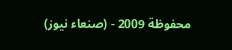محفوظة 2009 - (صنعاء نيوز)